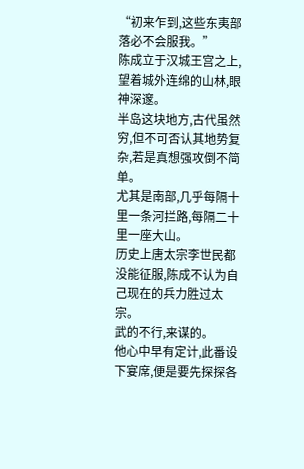“初来乍到,这些东夷部落必不会服我。”
陈成立于汉城王宫之上,望着城外连绵的山林,眼神深邃。
半岛这块地方,古代虽然穷,但不可否认其地势复杂,若是真想强攻倒不简单。
尤其是南部,几乎每隔十里一条河拦路,每隔二十里一座大山。
历史上唐太宗李世民都没能征服,陈成不认为自己现在的兵力胜过太宗。
武的不行,来谋的。
他心中早有定计,此番设下宴席,便是要先探探各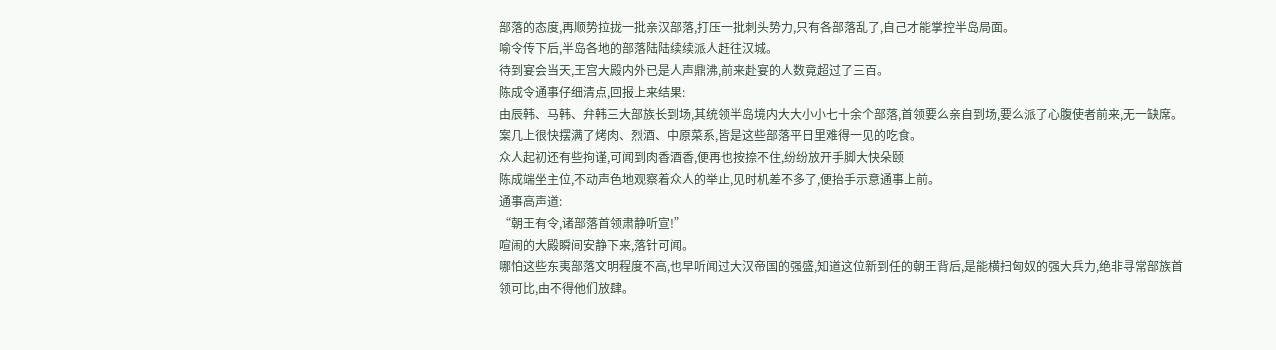部落的态度,再顺势拉拢一批亲汉部落,打压一批刺头势力,只有各部落乱了,自己才能掌控半岛局面。
喻令传下后,半岛各地的部落陆陆续续派人赶往汉城。
待到宴会当天,王宫大殿内外已是人声鼎沸,前来赴宴的人数竟超过了三百。
陈成令通事仔细清点,回报上来结果:
由辰韩、马韩、弁韩三大部族长到场,其统领半岛境内大大小小七十余个部落,首领要么亲自到场,要么派了心腹使者前来,无一缺席。
案几上很快摆满了烤肉、烈酒、中原菜系,皆是这些部落平日里难得一见的吃食。
众人起初还有些拘谨,可闻到肉香酒香,便再也按捺不住,纷纷放开手脚大快朵颐
陈成端坐主位,不动声色地观察着众人的举止,见时机差不多了,便抬手示意通事上前。
通事高声道:
“朝王有令,诸部落首领肃静听宣!”
喧闹的大殿瞬间安静下来,落针可闻。
哪怕这些东夷部落文明程度不高,也早听闻过大汉帝国的强盛,知道这位新到任的朝王背后,是能横扫匈奴的强大兵力,绝非寻常部族首领可比,由不得他们放肆。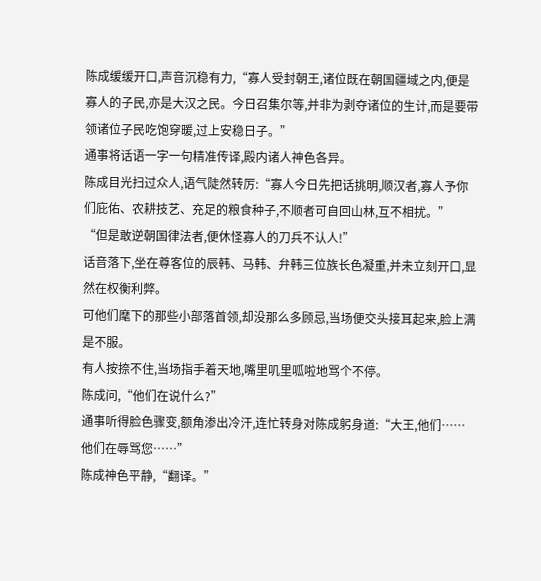陈成缓缓开口,声音沉稳有力,“寡人受封朝王,诸位既在朝国疆域之内,便是寡人的子民,亦是大汉之民。今日召集尔等,并非为剥夺诸位的生计,而是要带领诸位子民吃饱穿暖,过上安稳日子。”
通事将话语一字一句精准传译,殿内诸人神色各异。
陈成目光扫过众人,语气陡然转厉:“寡人今日先把话挑明,顺汉者,寡人予你们庇佑、农耕技艺、充足的粮食种子,不顺者可自回山林,互不相扰。”
“但是敢逆朝国律法者,便休怪寡人的刀兵不认人!”
话音落下,坐在尊客位的辰韩、马韩、弁韩三位族长色凝重,并未立刻开口,显然在权衡利弊。
可他们麾下的那些小部落首领,却没那么多顾忌,当场便交头接耳起来,脸上满是不服。
有人按捺不住,当场指手着天地,嘴里叽里呱啦地骂个不停。
陈成问,“他们在说什么?”
通事听得脸色骤变,额角渗出冷汗,连忙转身对陈成躬身道:“大王,他们……他们在辱骂您……”
陈成神色平静,“翻译。”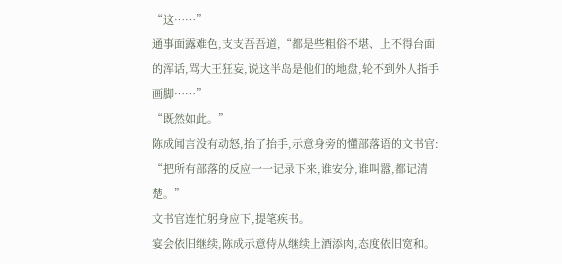“这……”
通事面露难色,支支吾吾道,“都是些粗俗不堪、上不得台面的浑话,骂大王狂妄,说这半岛是他们的地盘,轮不到外人指手画脚……”
“既然如此。”
陈成闻言没有动怒,抬了抬手,示意身旁的懂部落语的文书官:
“把所有部落的反应一一记录下来,谁安分,谁叫嚣,都记清楚。”
文书官连忙躬身应下,提笔疾书。
宴会依旧继续,陈成示意侍从继续上酒添肉,态度依旧宽和。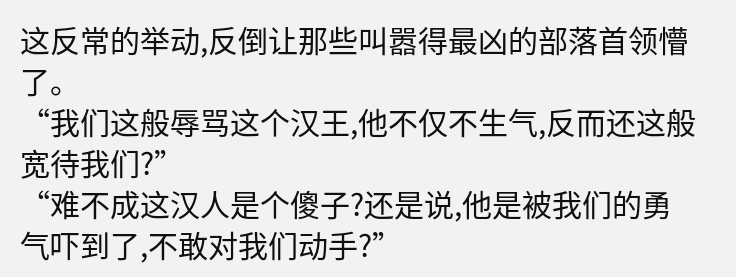这反常的举动,反倒让那些叫嚣得最凶的部落首领懵了。
“我们这般辱骂这个汉王,他不仅不生气,反而还这般宽待我们?”
“难不成这汉人是个傻子?还是说,他是被我们的勇气吓到了,不敢对我们动手?”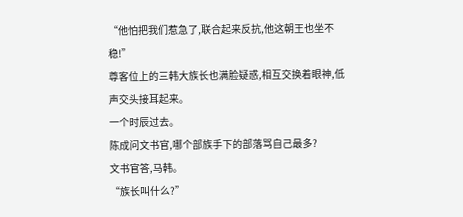“他怕把我们惹急了,联合起来反抗,他这朝王也坐不稳!”
尊客位上的三韩大族长也满脸疑惑,相互交换着眼神,低声交头接耳起来。
一个时辰过去。
陈成问文书官,哪个部族手下的部落骂自己最多?
文书官答,马韩。
“族长叫什么?”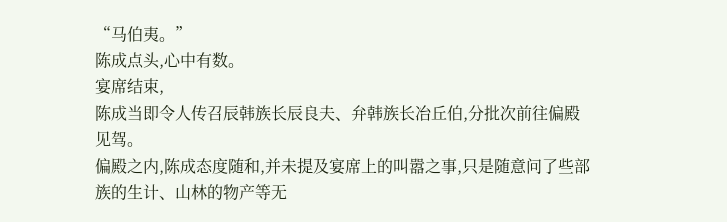“马伯夷。”
陈成点头,心中有数。
宴席结束,
陈成当即令人传召辰韩族长辰良夫、弁韩族长冶丘伯,分批次前往偏殿见驾。
偏殿之内,陈成态度随和,并未提及宴席上的叫嚣之事,只是随意问了些部族的生计、山林的物产等无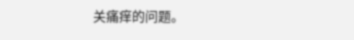关痛痒的问题。